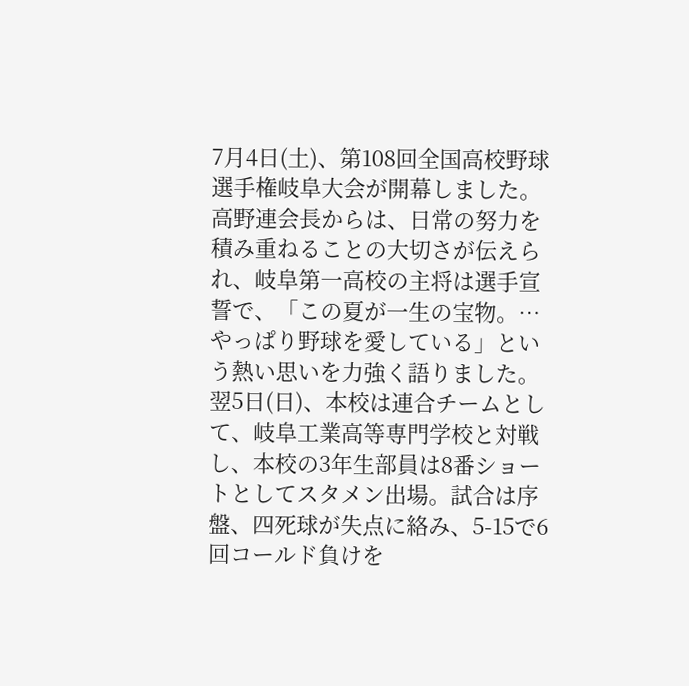7月4日(土)、第108回全国高校野球選手権岐阜大会が開幕しました。高野連会長からは、日常の努力を積み重ねることの大切さが伝えられ、岐阜第一高校の主将は選手宣誓で、「この夏が一生の宝物。…やっぱり野球を愛している」という熱い思いを力強く語りました。翌5日(日)、本校は連合チームとして、岐阜工業高等専門学校と対戦し、本校の3年生部員は8番ショートとしてスタメン出場。試合は序盤、四死球が失点に絡み、5-15で6回コールド負けを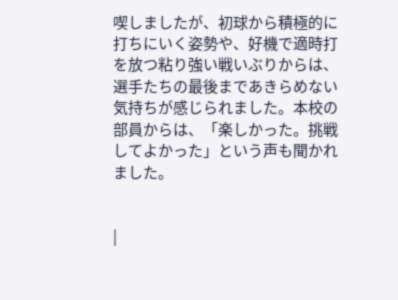喫しましたが、初球から積極的に打ちにいく姿勢や、好機で適時打を放つ粘り強い戦いぶりからは、選手たちの最後まであきらめない気持ちが感じられました。本校の部員からは、「楽しかった。挑戦してよかった」という声も聞かれました。


|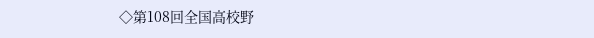◇第108回全国高校野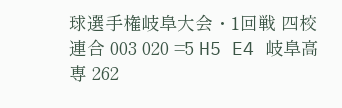球選手権岐阜大会・1回戦 四校連合 003 020 =5 H5 E4 岐阜高専 262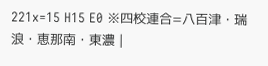221x=15 H15 E0 ※四校連合=八百津・瑞浪・恵那南・東濃 |